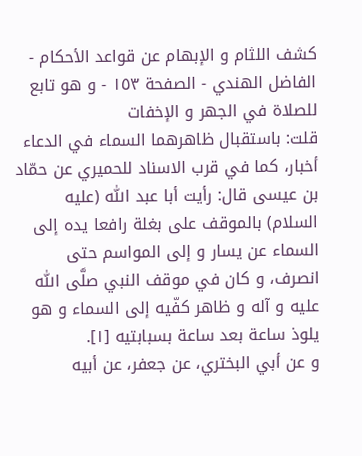كشف اللثام و الإبهام عن قواعد الأحكام - الفاضل الهندي - الصفحة ١٥٣ - و هو تابع للصلاة في الجهر و الإخفات
قلت: باستقبال ظاهرهما السماء في الدعاء أخبار، كما في قرب الاسناد للحميري عن حمّاد بن عيسى قال: رأيت أبا عبد اللّٰه (عليه السلام) بالموقف على بغلة رافعا يده إلى السماء عن يسار و إلى المواسم حتى انصرف، و كان في موقف النبي صلَّى اللّٰه عليه و آله و ظاهر كفّيه إلى السماء و هو يلوذ ساعة بعد ساعة بسبابتيه [١].
و عن أبي البختري، عن جعفر، عن أبيه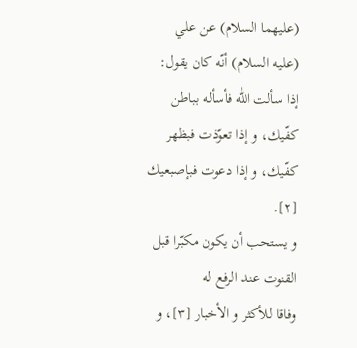(عليهما السلام) عن علي (عليه السلام) أنّه كان يقول:
إذا سألت اللّٰه فأسأله بباطن كفّيك، و إذا تعوّذت فبظهر كفّيك، و إذا دعوت فبإصبعيك [٢].
و يستحب أن يكون مكبّرا قبل القنوت عند الرفع له
وفاقا للأكثر و الأخبار [٣]، و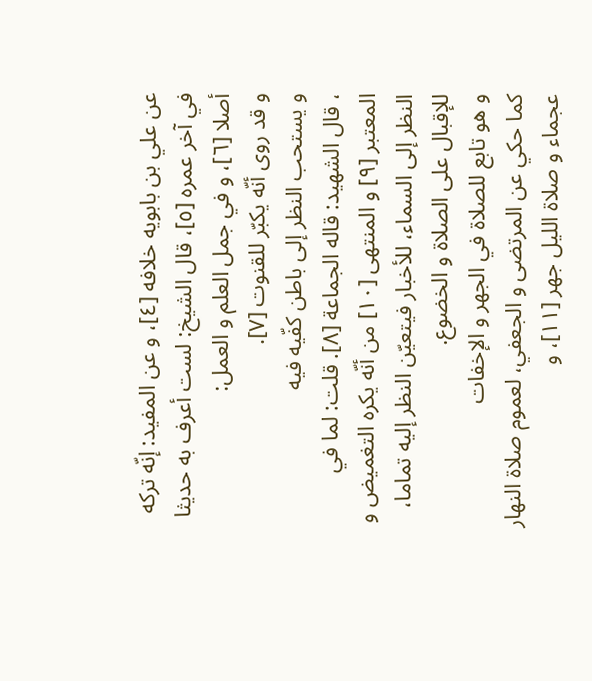عن علي بن بابويه خلافه [٤]، و عن المفيد: إنّه تركه في آخر عمره [٥]، قال الشيخ: لست أعرف به حديثا أصلا [٦]، و في جمل العلم و العمل:
و قد روى أنّه يكبّر للقنوت [٧].
و يستحب النظر إلى باطن كفّيه فيه
، قال الشهيد: قاله الجماعة [٨]. قلت: لما في المعتبر [٩] و المنتهى [١٠] من أنّه يكره التغميض و النظر إلى السماء، للأخبار فيتعيّن النظر إليه تماما، للإقبال على الصلاة و الخضوع.
و هو تابع للصلاة في الجهر و الإخفات
كما حكي عن المرتضى و الجعفي، لعموم صلاة النهار عجماء و صلاة الليل جهر [١١]، و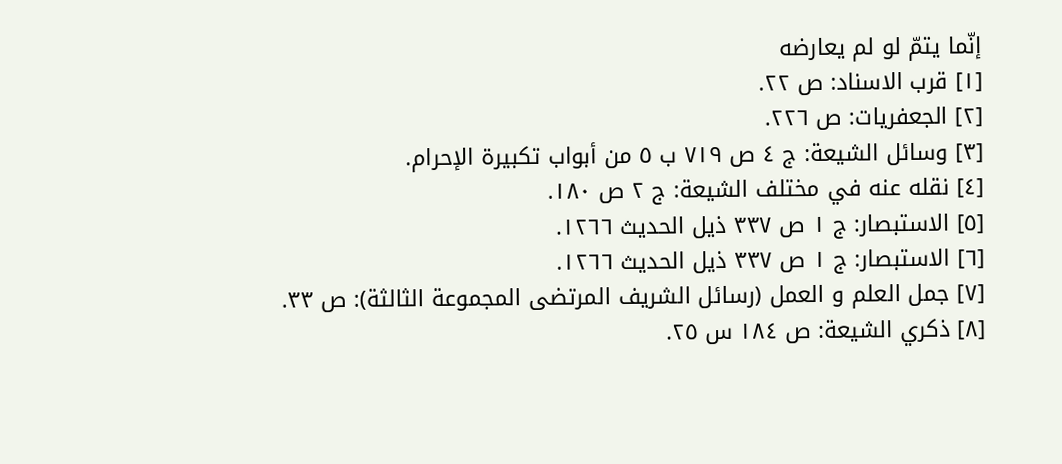إنّما يتمّ لو لم يعارضه
[١] قرب الاسناد: ص ٢٢.
[٢] الجعفريات: ص ٢٢٦.
[٣] وسائل الشيعة: ج ٤ ص ٧١٩ ب ٥ من أبواب تكبيرة الإحرام.
[٤] نقله عنه في مختلف الشيعة: ج ٢ ص ١٨٠.
[٥] الاستبصار: ج ١ ص ٣٣٧ ذيل الحديث ١٢٦٦.
[٦] الاستبصار: ج ١ ص ٣٣٧ ذيل الحديث ١٢٦٦.
[٧] جمل العلم و العمل (رسائل الشريف المرتضى المجموعة الثالثة): ص ٣٣.
[٨] ذكري الشيعة: ص ١٨٤ س ٢٥.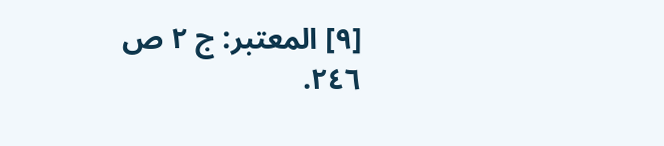[٩] المعتبر: ج ٢ ص ٢٤٦.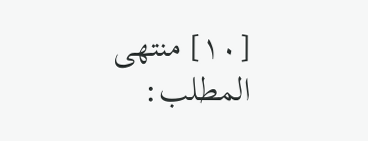[١٠] منتهى المطلب: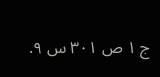ج ١ ص ٣٠١ س ٩.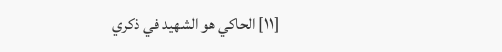[١١] الحاكي هو الشهيد في ذكري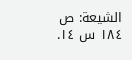الشيعة: ص ١٨٤ س ١٤.